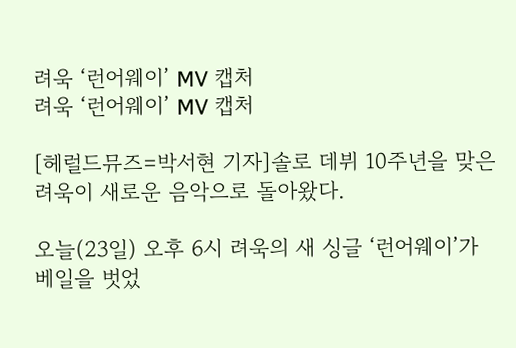려욱 ‘런어웨이’ MV 캡처
려욱 ‘런어웨이’ MV 캡처

[헤럴드뮤즈=박서현 기자]솔로 데뷔 10주년을 맞은 려욱이 새로운 음악으로 돌아왔다.

오늘(23일) 오후 6시 려욱의 새 싱글 ‘런어웨이’가 베일을 벗었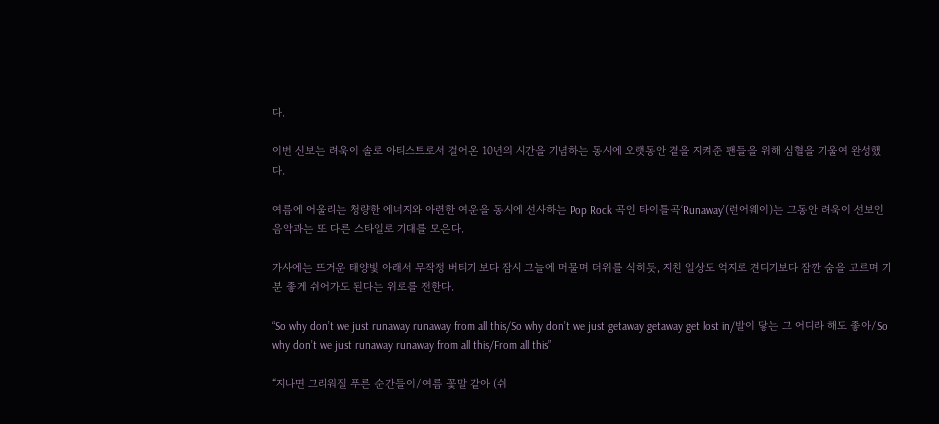다.

이번 신보는 려욱이 솔로 아티스트로서 걸어온 10년의 시간을 기념하는 동시에 오랫동안 곁을 지켜준 팬들을 위해 심혈을 기울여 완성했다.

여름에 어울리는 청량한 에너지와 아련한 여운을 동시에 선사하는 Pop Rock 곡인 타이틀곡‘Runaway’(런어웨이)는 그동안 려욱이 선보인 음악과는 또 다른 스타일로 기대를 모은다.

가사에는 뜨거운 태양빛 아래서 무작정 버티기 보다 잠시 그늘에 머물며 더위를 식히듯, 지친 일상도 억지로 견디기보다 잠깐 숨을 고르며 기분 좋게 쉬어가도 된다는 위로를 전한다.

“So why don’t we just runaway runaway from all this/So why don’t we just getaway getaway get lost in/발이 닿는 그 어디라 해도 좋아/So why don’t we just runaway runaway from all this/From all this”

“지나면 그리워질 푸른 순간들이/여름 꽃말 같아 (쉬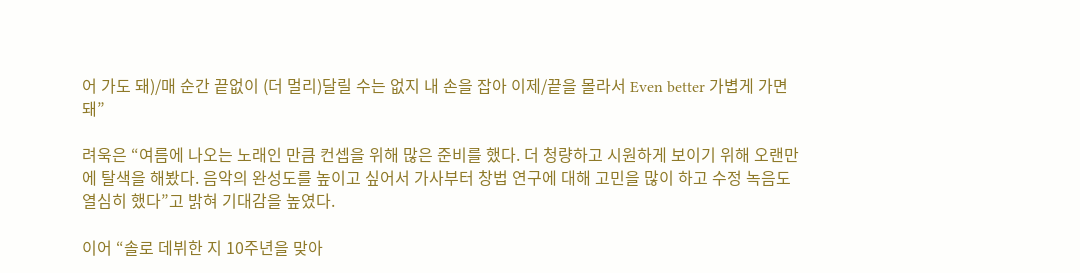어 가도 돼)/매 순간 끝없이 (더 멀리)달릴 수는 없지 내 손을 잡아 이제/끝을 몰라서 Even better 가볍게 가면 돼”

려욱은 “여름에 나오는 노래인 만큼 컨셉을 위해 많은 준비를 했다. 더 청량하고 시원하게 보이기 위해 오랜만에 탈색을 해봤다. 음악의 완성도를 높이고 싶어서 가사부터 창법 연구에 대해 고민을 많이 하고 수정 녹음도 열심히 했다”고 밝혀 기대감을 높였다.

이어 “솔로 데뷔한 지 10주년을 맞아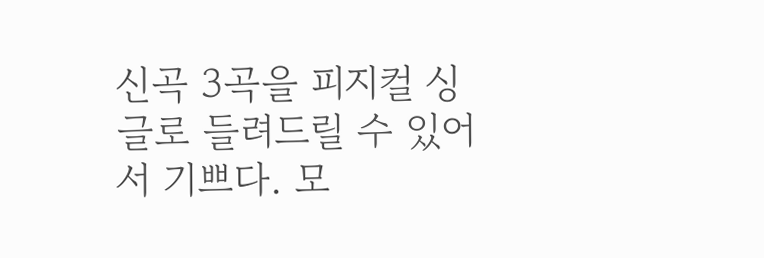신곡 3곡을 피지컬 싱글로 들려드릴 수 있어서 기쁘다. 모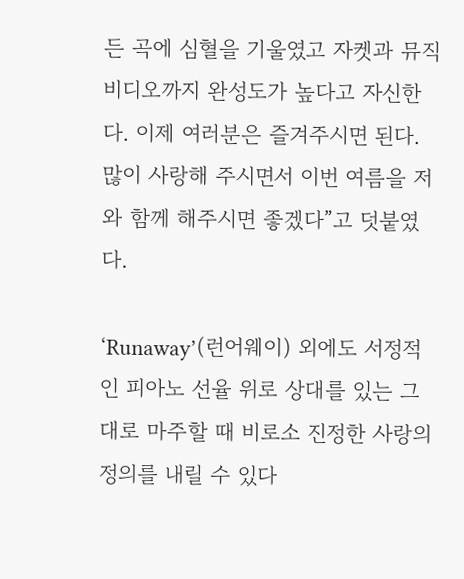든 곡에 심혈을 기울였고 자켓과 뮤직비디오까지 완성도가 높다고 자신한다. 이제 여러분은 즐겨주시면 된다. 많이 사랑해 주시면서 이번 여름을 저와 함께 해주시면 좋겠다”고 덧붙였다.

‘Runaway’(런어웨이) 외에도 서정적인 피아노 선율 위로 상대를 있는 그대로 마주할 때 비로소 진정한 사랑의 정의를 내릴 수 있다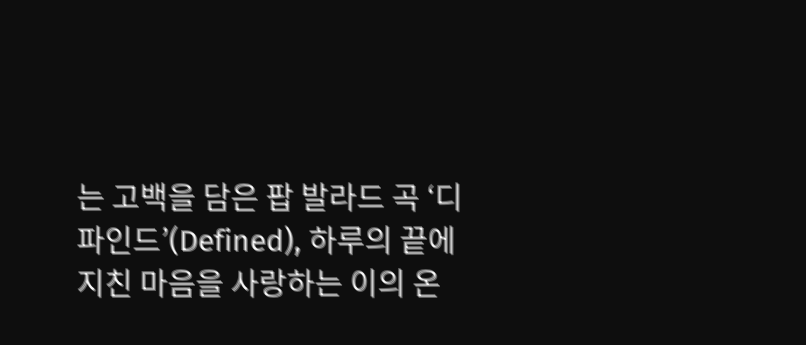는 고백을 담은 팝 발라드 곡 ‘디파인드’(Defined), 하루의 끝에 지친 마음을 사랑하는 이의 온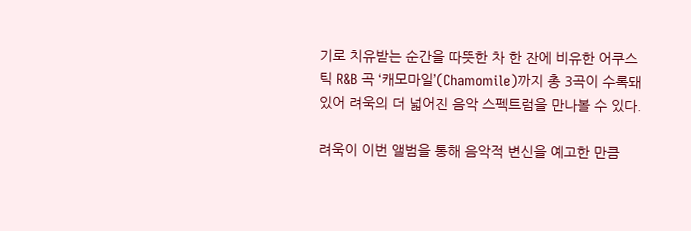기로 치유받는 순간을 따뜻한 차 한 잔에 비유한 어쿠스틱 R&B 곡 ‘캐모마일’(Chamomile)까지 총 3곡이 수록돼 있어 려욱의 더 넓어진 음악 스펙트럼을 만나볼 수 있다.

려욱이 이번 앨범을 통해 음악적 변신을 예고한 만큼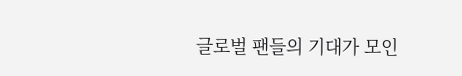글로벌 팬들의 기대가 모인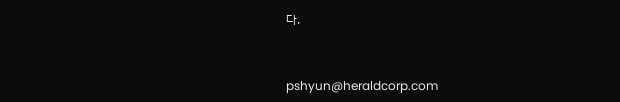다.


pshyun@heraldcorp.com